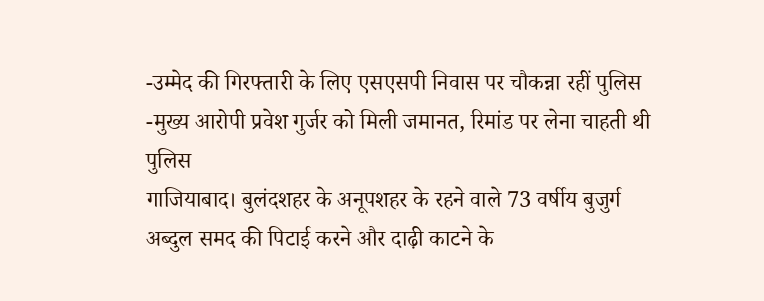-उम्मेद की गिरफ्तारी के लिए एसएसपी निवास पर चौकन्ना रहीं पुलिस
-मुख्य आरोपी प्रवेश गुर्जर को मिली जमानत, रिमांड पर लेना चाहती थी पुलिस
गाजियाबाद। बुलंदशहर के अनूपशहर के रहने वाले 73 वर्षीय बुजुर्ग अब्दुल समद की पिटाई करने और दाढ़ी काटने के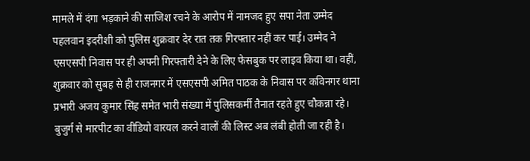मामले में दंगा भड़काने की साजिश रचने के आरोप में नामजद हुए सपा नेता उम्मेद पहलवान इदरीशी को पुलिस शुक्रवार देर रात तक गिरफ्तार नहीं कर पाई। उम्मेद ने एसएसपी निवास पर ही अपनी गिरफ्तारी देने के लिए फेसबुक पर लाइव किया था। वहीं, शुक्रवार को सुबह से ही राजनगर में एसएसपी अमित पाठक के निवास पर कविनगर थाना प्रभारी अजय कुमार सिंह समेत भारी संख्या में पुलिसकर्मी तैनात रहते हुए चौकन्ना रहे। बुजुर्ग से मारपीट का वीडियो वारयल करने वालों की लिस्ट अब लंबी होती जा रही है।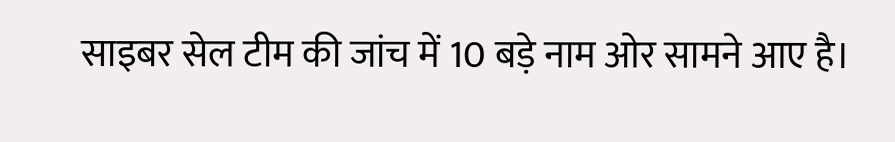साइबर सेल टीम की जांच में 10 बड़े नाम ओर सामने आए है।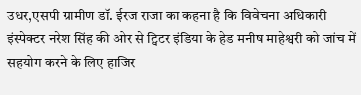उधर,एसपी ग्रामीण डॉ. ईरज राजा का कहना है कि विवेचना अधिकारी इंस्पेक्टर नरेश सिंह की ओर से ट्विटर इंडिया के हेड मनीष माहेश्वरी को जांच में सहयोग करने के लिए हाजिर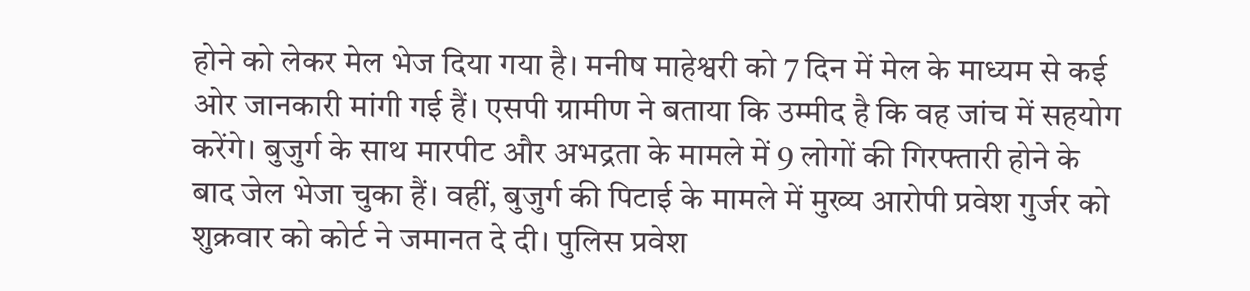होने को लेकर मेल भेज दिया गया है। मनीष माहेश्वरी को 7 दिन में मेल के माध्यम से कई ओर जानकारी मांगी गई हैं। एसपी ग्रामीण ने बताया कि उम्मीद है कि वह जांच में सहयोग करेंगे। बुजुर्ग के साथ मारपीट और अभद्रता के मामले में 9 लोगों की गिरफ्तारी होने के बाद जेल भेजा चुका हैं। वहीं, बुजुर्ग की पिटाई के मामले में मुख्य आरोपी प्रवेश गुर्जर को शुक्रवार को कोर्ट ने जमानत दे दी। पुलिस प्रवेश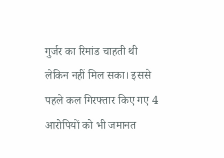गुर्जर का रिमांड चाहती थी लेकिन नहीं मिल सका। इससे पहले कल गिरफ्तार किए गए 4 आरोपियों को भी जमानत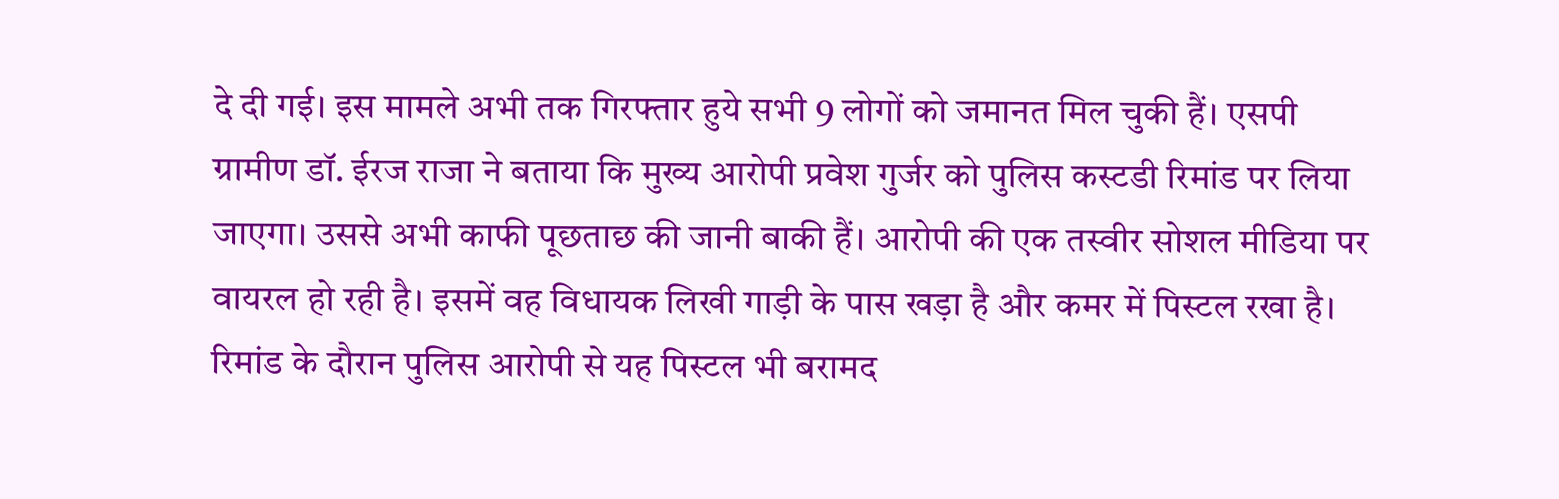दे दी गई। इस मामले अभी तक गिरफ्तार हुये सभी 9 लोगों को जमानत मिल चुकी हैं। एसपी ग्रामीण डॉ. ईरज राजा ने बताया कि मुख्य आरोपी प्रवेश गुर्जर को पुलिस कस्टडी रिमांड पर लिया जाएगा। उससे अभी काफी पूछताछ की जानी बाकी हैं। आरोपी की एक तस्वीर सोशल मीडिया पर वायरल हो रही है। इसमें वह विधायक लिखी गाड़ी के पास खड़ा है और कमर में पिस्टल रखा है। रिमांड के दौरान पुलिस आरोपी से यह पिस्टल भी बरामद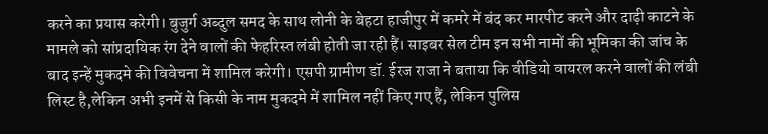करने का प्रयास करेगी। बुजुर्ग अब्दुल समद के साथ लोनी के बेहटा हाजीपुर में कमरे में बंद कर मारपीट करने और दाढ़ी काटने के मामले को सांप्रदायिक रंग देने वालों की फेहरिस्त लंबी होती जा रही हैं। साइबर सेल टीम इन सभी नामों की भूमिका की जांच के बाद इन्हें मुकदमे की विवेचना में शामिल करेगी। एसपी ग्रामीण डॉ. ईरज राजा ने बताया कि वीडियो वायरल करने वालों की लंबी लिस्ट है,लेकिन अभी इनमें से किसी के नाम मुकदमे में शामिल नहीं किए गए हैं, लेकिन पुलिस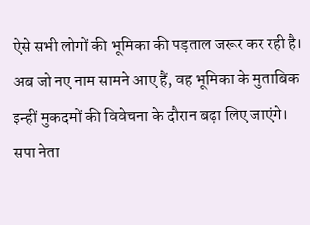ऐसे सभी लोगों की भूमिका की पड़ताल जरूर कर रही है। अब जो नए नाम सामने आए हैं, वह भूमिका के मुताबिक इन्हीं मुकदमों की विवेचना के दौरान बढ़ा लिए जाएंगे। सपा नेता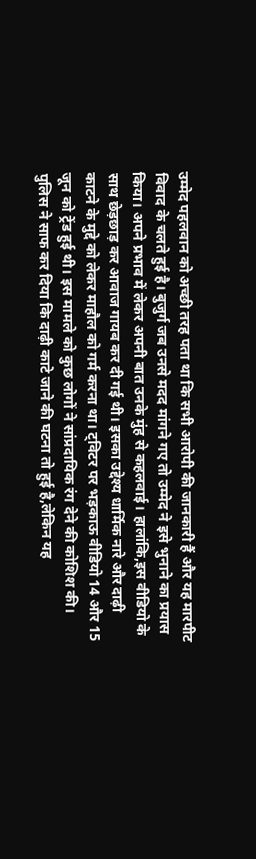उम्मेद पहलवान को अच्छी तरह पता था कि सभी आरोपी की जानकारी हैं और यह मारपीट विवाद के चलते हुई है। बुजुर्ग जब उनसे मदद मांगने गए तो उम्मेद ने इसे भुनाने का प्रयास किया। अपने प्रभाव में लेकर अपनी बात उनके मुंह से कहलवाई। हालांकि,इस वीडियो के साथ छेड़छाड़ कर आवाज गायब कर दी गई थी। इसका उद्देश्य धार्मिक नारे और दाढ़ी काटने के मुद्दे को लेकर माहौल को गर्म करना था। ट्विटर पर भड़काऊ वीडियो 14 और 15 जून को ट्रेंड हुई थी। इस मामले को कुछ लोगों ने सांप्रदायिक रंग देने की कोशिश की। पुलिस ने साफ कर दिया कि दाढ़ी काटे जाने की घटना तो हुई है,लेकिन यह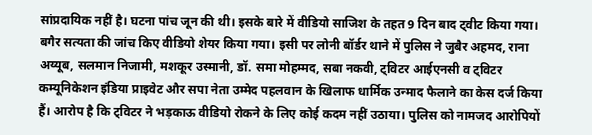सांप्रदायिक नहीं है। घटना पांच जून की थी। इसके बारे में वीडियो साजिश के तहत 9 दिन बाद ट्वीट किया गया। बगैर सत्यता की जांच किए वीडियो शेयर किया गया। इसी पर लोनी बॉर्डर थाने में पुलिस ने जुबैर अहमद, राना अय्यूब, सलमान निजामी, मशकूर उस्मानी, डॉ. समा मोहम्मद, सबा नकवी, ट्विटर आईएनसी व ट्विटर कम्यूनिकेशन इंडिया प्राइवेट और सपा नेता उम्मेद पहलवान के खिलाफ धार्मिक उन्माद फैलाने का केस दर्ज किया हैं। आरोप है कि ट्विटर ने भड़काऊ वीडियो रोकने के लिए कोई कदम नहीं उठाया। पुलिस को नामजद आरोपियों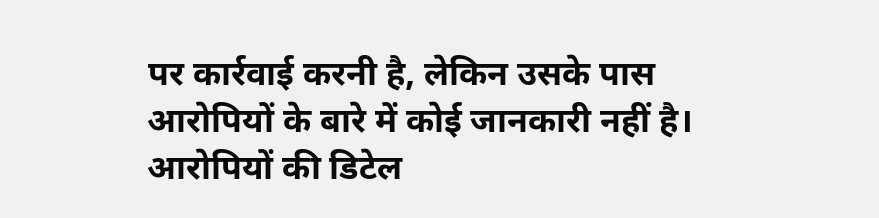पर कार्रवाई करनी है, लेकिन उसके पास आरोपियों के बारे में कोई जानकारी नहीं है। आरोपियों की डिटेल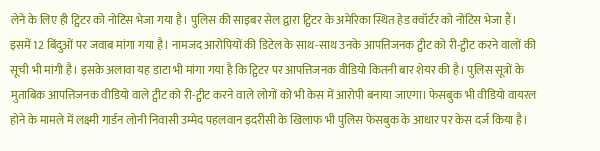लेने के लिए ही ट्विटर को नोटिस भेजा गया है। पुलिस की साइबर सेल द्वारा ट्विटर के अमेरिका स्थित हेड क्वॉर्टर को नोटिस भेजा हैं। इसमें 12 बिंदुओं पर जवाब मांगा गया है। नामजद आरोपियों की डिटेल के साथ-साथ उनके आपत्तिजनक ट्वीट को री-ट्वीट करने वालों की सूची भी मांगी है। इसके अलावा यह डाटा भी मांगा गया है कि ट्विटर पर आपत्तिजनक वीडियो कितनी बार शेयर की है। पुलिस सूत्रों के मुताबिक आपत्तिजनक वीडियो वाले ट्वीट को री-ट्वीट करने वाले लोगों को भी केस में आरोपी बनाया जाएगा। फेसबुक भी वीडियो वायरल होने के मामले में लक्ष्मी गार्डन लोनी निवासी उम्मेद पहलवान इदरीसी के खिलाफ भी पुलिस फेसबुक के आधार पर केस दर्ज किया है।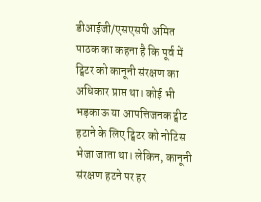डीआईजी/एसएसपी अमित पाठक का कहना है कि पूर्व में ट्विटर को कानूनी संरक्षण का अधिकार प्राप्त था। कोई भी भड़काऊ या आपत्तिजनक ट्वीट हटाने के लिए ट्विटर को नोटिस भेजा जाता था। लेकिन, कानूनी संरक्षण हटने पर हर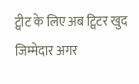ट्वीट के लिए अब ट्विटर खुद जिम्मेदार अगर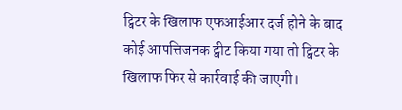ट्विटर के खिलाफ एफआईआर दर्ज होने के बाद कोई आपत्तिजनक ट्वीट किया गया तो ट्विटर के खिलाफ फिर से कार्रवाई की जाएगी।